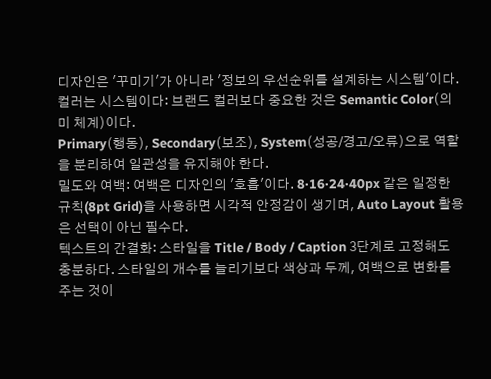디자인은 '꾸미기'가 아니라 '정보의 우선순위를 설계하는 시스템'이다.
컬러는 시스템이다: 브랜드 컬러보다 중요한 것은 Semantic Color(의미 체계)이다.
Primary(행동), Secondary(보조), System(성공/경고/오류)으로 역할을 분리하여 일관성을 유지해야 한다.
밀도와 여백: 여백은 디자인의 '호흡'이다. 8·16·24·40px 같은 일정한 규칙(8pt Grid)을 사용하면 시각적 안정감이 생기며, Auto Layout 활용은 선택이 아닌 필수다.
텍스트의 간결화: 스타일을 Title / Body / Caption 3단계로 고정해도 충분하다. 스타일의 개수를 늘리기보다 색상과 두께, 여백으로 변화를 주는 것이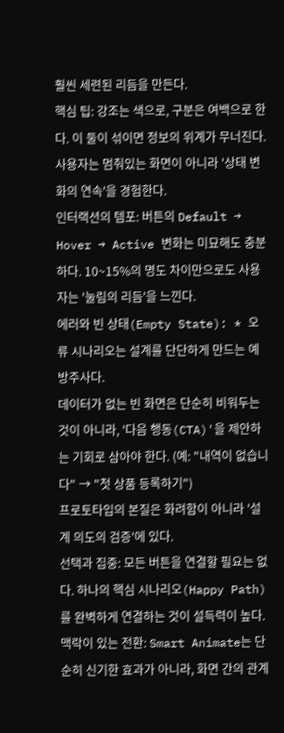훨씬 세련된 리듬을 만든다.
핵심 팁: 강조는 색으로, 구분은 여백으로 한다. 이 둘이 섞이면 정보의 위계가 무너진다.
사용자는 멈춰있는 화면이 아니라 '상태 변화의 연속'을 경험한다.
인터랙션의 템포: 버튼의 Default → Hover → Active 변화는 미묘해도 충분하다. 10~15%의 명도 차이만으로도 사용자는 '눌림의 리듬'을 느낀다.
에러와 빈 상태(Empty State): * 오류 시나리오는 설계를 단단하게 만드는 예방주사다.
데이터가 없는 빈 화면은 단순히 비워두는 것이 아니라, '다음 행동(CTA)'을 제안하는 기회로 삼아야 한다. (예: "내역이 없습니다" → "첫 상품 등록하기")
프로토타입의 본질은 화려함이 아니라 '설계 의도의 검증'에 있다.
선택과 집중: 모든 버튼을 연결할 필요는 없다. 하나의 핵심 시나리오(Happy Path)를 완벽하게 연결하는 것이 설득력이 높다.
맥락이 있는 전환: Smart Animate는 단순히 신기한 효과가 아니라, 화면 간의 관계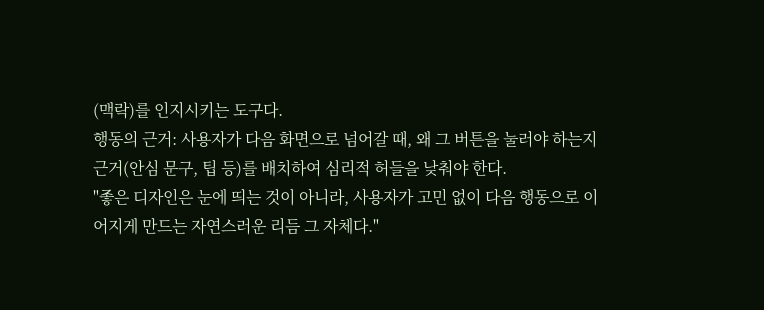(맥락)를 인지시키는 도구다.
행동의 근거: 사용자가 다음 화면으로 넘어갈 때, 왜 그 버튼을 눌러야 하는지 근거(안심 문구, 팁 등)를 배치하여 심리적 허들을 낮춰야 한다.
"좋은 디자인은 눈에 띄는 것이 아니라, 사용자가 고민 없이 다음 행동으로 이어지게 만드는 자연스러운 리듬 그 자체다."